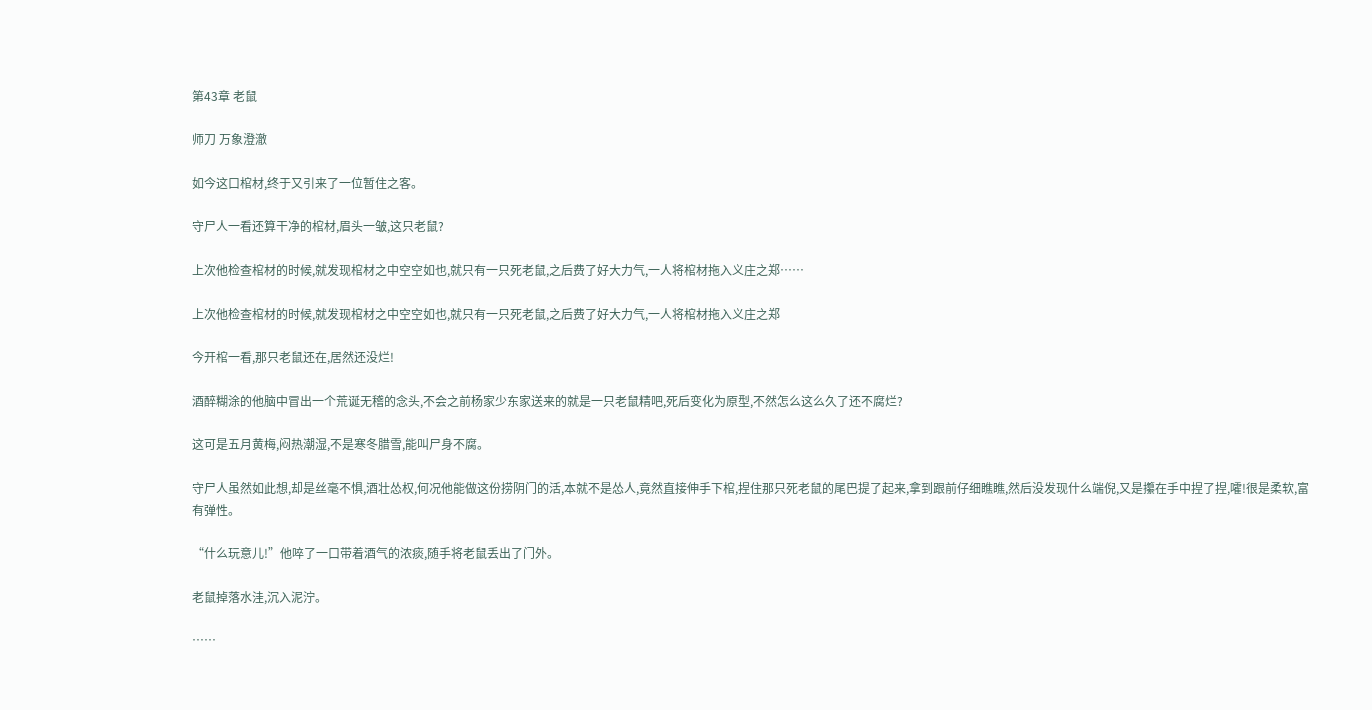第43章 老鼠

师刀 万象澄澈

如今这口棺材,终于又引来了一位暂住之客。

守尸人一看还算干净的棺材,眉头一皱,这只老鼠?

上次他检查棺材的时候,就发现棺材之中空空如也,就只有一只死老鼠,之后费了好大力气,一人将棺材拖入义庄之郑……

上次他检查棺材的时候,就发现棺材之中空空如也,就只有一只死老鼠,之后费了好大力气,一人将棺材拖入义庄之郑

今开棺一看,那只老鼠还在,居然还没烂!

酒醉糊涂的他脑中冒出一个荒诞无稽的念头,不会之前杨家少东家送来的就是一只老鼠精吧,死后变化为原型,不然怎么这么久了还不腐烂?

这可是五月黄梅,闷热潮湿,不是寒冬腊雪,能叫尸身不腐。

守尸人虽然如此想,却是丝毫不惧,酒壮怂权,何况他能做这份捞阴门的活,本就不是怂人,竟然直接伸手下棺,捏住那只死老鼠的尾巴提了起来,拿到跟前仔细瞧瞧,然后没发现什么端倪,又是攥在手中捏了捏,嚯!很是柔软,富有弹性。

“什么玩意儿!”他啐了一口带着酒气的浓痰,随手将老鼠丢出了门外。

老鼠掉落水洼,沉入泥泞。

……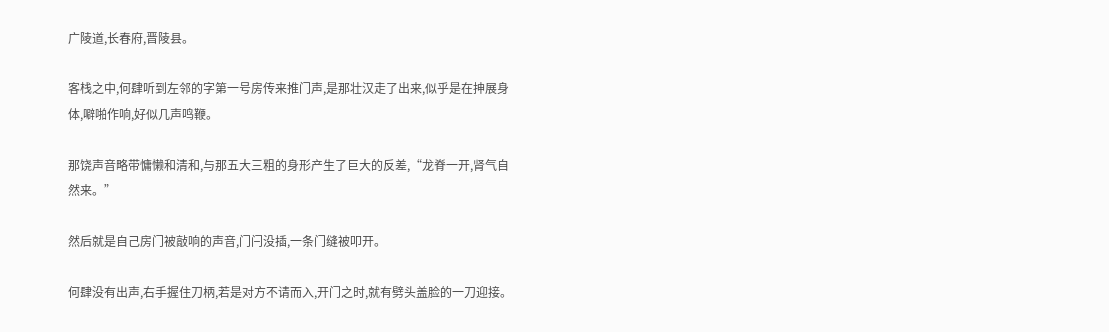广陵道,长春府,晋陵县。

客栈之中,何肆听到左邻的字第一号房传来推门声,是那壮汉走了出来,似乎是在抻展身体,噼啪作响,好似几声鸣鞭。

那饶声音略带慵懒和清和,与那五大三粗的身形产生了巨大的反差,“龙脊一开,肾气自然来。”

然后就是自己房门被敲响的声音,门闩没插,一条门缝被叩开。

何肆没有出声,右手握住刀柄,若是对方不请而入,开门之时,就有劈头盖脸的一刀迎接。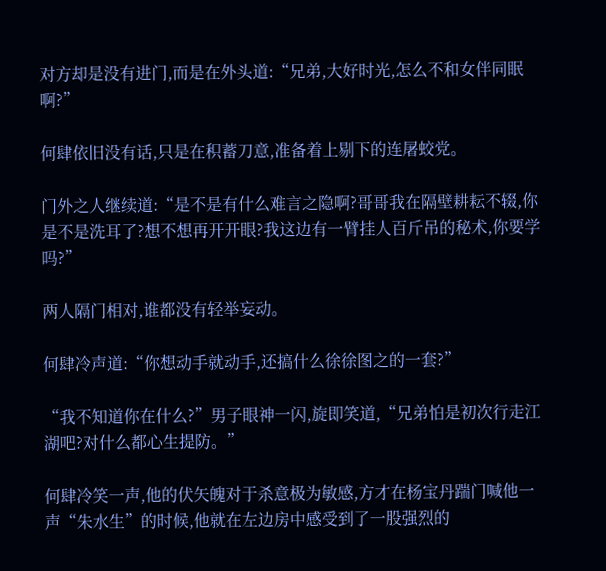对方却是没有进门,而是在外头道:“兄弟,大好时光,怎么不和女伴同眠啊?”

何肆依旧没有话,只是在积蓄刀意,准备着上剔下的连屠蛟党。

门外之人继续道:“是不是有什么难言之隐啊?哥哥我在隔壁耕耘不辍,你是不是洗耳了?想不想再开开眼?我这边有一臂挂人百斤吊的秘术,你要学吗?”

两人隔门相对,谁都没有轻举妄动。

何肆冷声道:“你想动手就动手,还搞什么徐徐图之的一套?”

“我不知道你在什么?”男子眼神一闪,旋即笑道,“兄弟怕是初次行走江湖吧?对什么都心生提防。”

何肆冷笑一声,他的伏矢魄对于杀意极为敏感,方才在杨宝丹踹门喊他一声“朱水生”的时候,他就在左边房中感受到了一股强烈的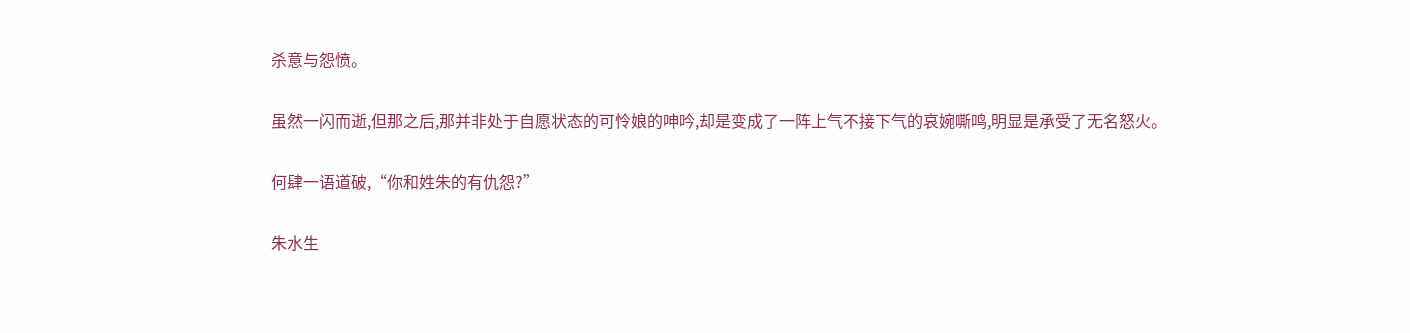杀意与怨愤。

虽然一闪而逝,但那之后,那并非处于自愿状态的可怜娘的呻吟,却是变成了一阵上气不接下气的哀婉嘶鸣,明显是承受了无名怒火。

何肆一语道破,“你和姓朱的有仇怨?”

朱水生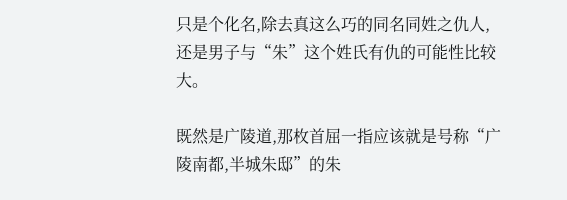只是个化名,除去真这么巧的同名同姓之仇人,还是男子与“朱”这个姓氏有仇的可能性比较大。

既然是广陵道,那枚首屈一指应该就是号称“广陵南都,半城朱邸”的朱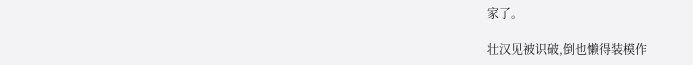家了。

壮汉见被识破,倒也懒得装模作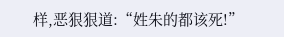样,恶狠狠道:“姓朱的都该死!”